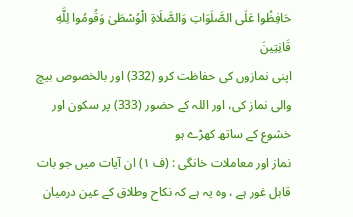حَافِظُوا عَلَى الصَّلَوَاتِ وَالصَّلَاةِ الْوُسْطَىٰ وَقُومُوا لِلَّهِ قَانِتِينَ
اپنی نمازوں کی حفاظت کرو (332) اور بالخصوص بیچ والی نماز کی، اور اللہ کے حضور (333) پر سکون اور خشوع کے ساتھ کھڑے ہو
نماز اور معاملات خانگی : (ف ١) ان آیات میں جو بات قابل غور ہے ، وہ یہ ہے کہ نکاح وطلاق کے عین درمیان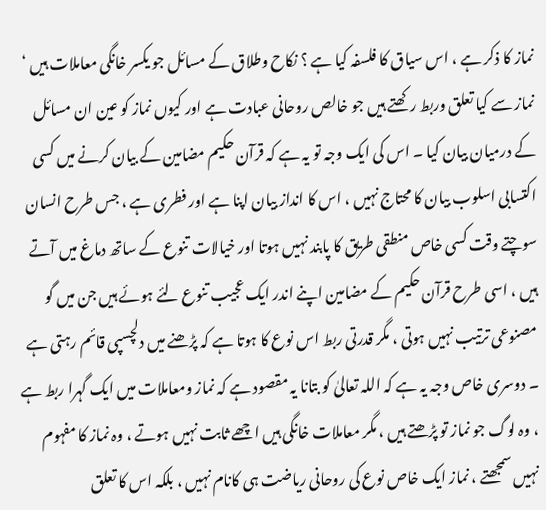نماز کا ذکر ہے ، اس سیاق کا فلسفہ کیا ہے ؟ نکاح وطلاق کے مسائل جو یکسر خانگی معاملات ہیں ‘ نماز سے کیا تعلق وربط رکھتے ہیں جو خالص روحانی عبادت ہے اور کیوں نماز کو عین ان مسائل کے درمیان بیان کیا ۔ اس کی ایک وجہ تو یہ ہے کہ قرآن حکیم مضامین کے بیان کرنے میں کسی اکتسابی اسلوب بیان کا محتاج نہیں ، اس کا انداز بیان اپنا ہے اور فطری ہے ، جس طرح انسان سوچتے وقت کسی خاص منطقی طریق کا پابند نہیں ہوتا اور خیالات تنوع کے ساتھ دماغ میں آتے ہیں ، اسی طرح قرآن حکیم کے مضامین اپنے اندر ایک عجیب تنوع لئے ہوئے ہیں جن میں گو مصنوعی ترتیب نہیں ہوتی ، مگر قدرتی ربط اس نوع کا ہوتا ہے کہ پڑھنے میں دلچسپی قائم رہتی ہے ۔ دوسری خاص وجہ یہ ہے کہ اللہ تعالیٰ کو بتانا یہ مقصود ہے کہ نماز ومعاملات میں ایک گہرا ربط ہے ، وہ لوگ جو نماز تو پڑھتے ہیں ، مگر معاملات خانگی ہیں اچھے ثابت نہیں ہوتے ، وہ نماز کا مفہوم نہیں سمجھتے ، نماز ایک خاص نوع کی روحانی ریاضت ہی کانام نہیں ، بلکہ اس کا تعلق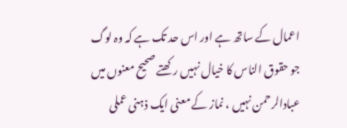اعمال کے ساتھ ہے اور اس حد تک ہے کہ وہ لوگ جو حقوق الناس کا خیال نہیں رکھتے صحیح معنوں میں عبادالرحمن نہیں ، نماز کے معنی ایک ذہنی عملی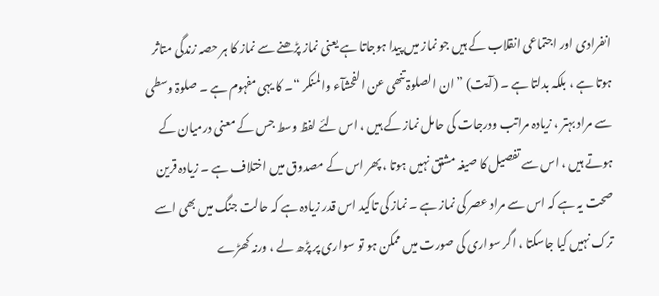انفرادی اور اجتماعی انقلاب کے ہیں جو نماز میں پیدا ہوجاتا ہے یعنی نماز پڑھنے سے نماز کا ہر حصہ زندگی متاثر ہوتا ہے ، بلکہ بدلتا ہے ۔ (آیت) ” ان الصلوۃ تنھی عن الفحشآء والمنکر “۔ کا یہی مفہوم ہے ۔ صلوۃ وسطی سے مراد بہتر ، زیادہ مراتب ودرجات کی حامل نماز کے ہیں ، اس لئے لفظ وسط جس کے معنی درمیان کے ہوتے ہیں ، اس سے تفصیل کا صیغہ مشتق نہیں ہوتا ، پھر اس کے مصدوق میں اختلاف ہے ۔ زیادہ قرین صحت یہ ہے کہ اس سے مراد عصر کی نماز ہے ۔ نماز کی تاکید اس قدر زیادہ ہے کہ حالت جنگ میں بھی اسے ترک نہیں کیا جاسکتا ، اگر سواری کی صورت میں ممکن ہو تو سواری پر پڑھ لے ، ورنہ کھڑے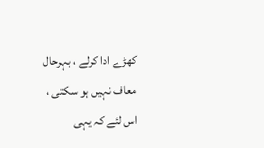کھڑے ادا کرلے ، بہرحال معاف نہیں ہو سکتی ، اس لئے کہ یہی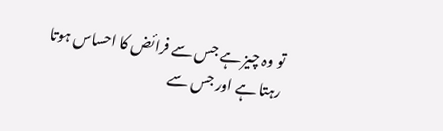تو وہ چیز ہے جس سے فرائض کا احساس ہوتا رہتا ہے اور جس سے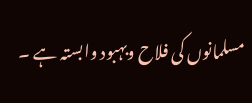مسلمانوں کی فلاح وبہبود وابستہ ہے ۔